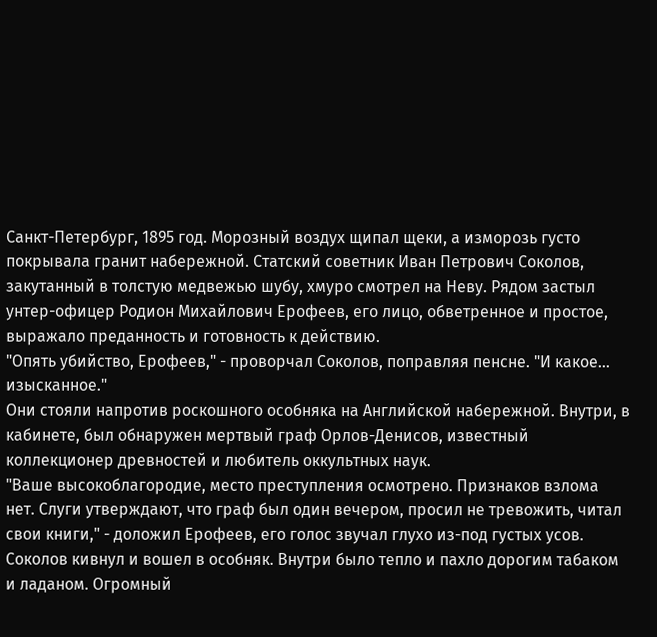Санкт-Петербург, 1895 год. Морозный воздух щипал щеки, а изморозь густо покрывала гранит набережной. Статский советник Иван Петрович Соколов, закутанный в толстую медвежью шубу, хмуро смотрел на Неву. Рядом застыл унтер-офицер Родион Михайлович Ерофеев, его лицо, обветренное и простое, выражало преданность и готовность к действию.
"Опять убийство, Ерофеев," - проворчал Соколов, поправляя пенсне. "И какое… изысканное."
Они стояли напротив роскошного особняка на Английской набережной. Внутри, в кабинете, был обнаружен мертвый граф Орлов-Денисов, известный коллекционер древностей и любитель оккультных наук.
"Ваше высокоблагородие, место преступления осмотрено. Признаков взлома нет. Слуги утверждают, что граф был один вечером, просил не тревожить, читал свои книги," - доложил Ерофеев, его голос звучал глухо из-под густых усов.
Соколов кивнул и вошел в особняк. Внутри было тепло и пахло дорогим табаком и ладаном. Огромный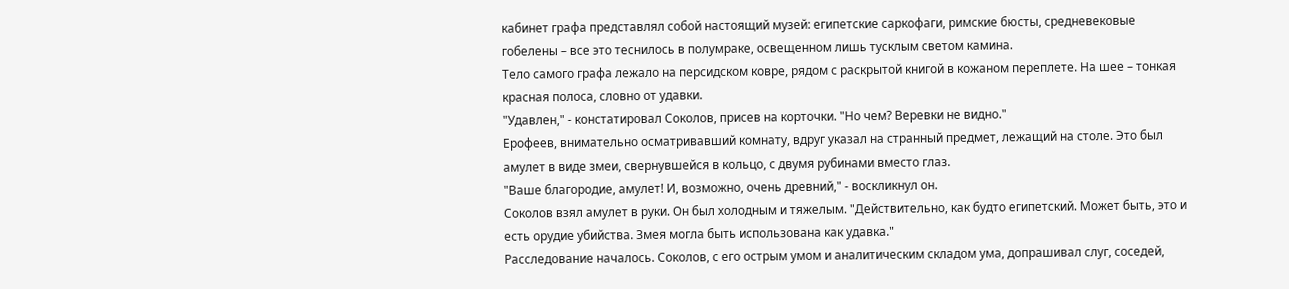кабинет графа представлял собой настоящий музей: египетские саркофаги, римские бюсты, средневековые гобелены – все это теснилось в полумраке, освещенном лишь тусклым светом камина.
Тело самого графа лежало на персидском ковре, рядом с раскрытой книгой в кожаном переплете. На шее – тонкая красная полоса, словно от удавки.
"Удавлен," - констатировал Соколов, присев на корточки. "Но чем? Веревки не видно."
Ерофеев, внимательно осматривавший комнату, вдруг указал на странный предмет, лежащий на столе. Это был амулет в виде змеи, свернувшейся в кольцо, с двумя рубинами вместо глаз.
"Ваше благородие, амулет! И, возможно, очень древний," - воскликнул он.
Соколов взял амулет в руки. Он был холодным и тяжелым. "Действительно, как будто египетский. Может быть, это и есть орудие убийства. Змея могла быть использована как удавка."
Расследование началось. Соколов, с его острым умом и аналитическим складом ума, допрашивал слуг, соседей,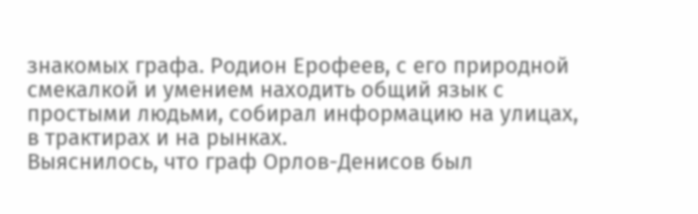знакомых графа. Родион Ерофеев, с его природной смекалкой и умением находить общий язык с простыми людьми, собирал информацию на улицах, в трактирах и на рынках.
Выяснилось, что граф Орлов-Денисов был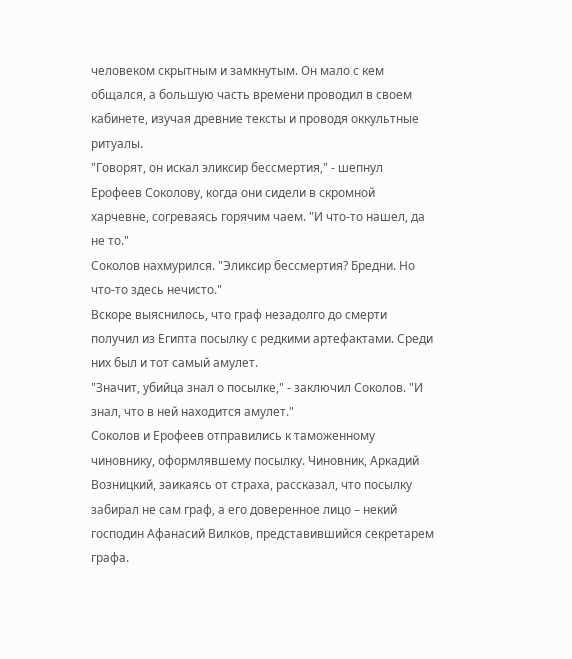человеком скрытным и замкнутым. Он мало с кем общался, а большую часть времени проводил в своем кабинете, изучая древние тексты и проводя оккультные ритуалы.
"Говорят, он искал эликсир бессмертия," - шепнул Ерофеев Соколову, когда они сидели в скромной харчевне, согреваясь горячим чаем. "И что-то нашел, да не то."
Соколов нахмурился. "Эликсир бессмертия? Бредни. Но что-то здесь нечисто."
Вскоре выяснилось, что граф незадолго до смерти получил из Египта посылку с редкими артефактами. Среди них был и тот самый амулет.
"Значит, убийца знал о посылке," - заключил Соколов. "И знал, что в ней находится амулет."
Соколов и Ерофеев отправились к таможенному чиновнику, оформлявшему посылку. Чиновник, Аркадий Возницкий, заикаясь от страха, рассказал, что посылку забирал не сам граф, а его доверенное лицо – некий господин Афанасий Вилков, представившийся секретарем графа.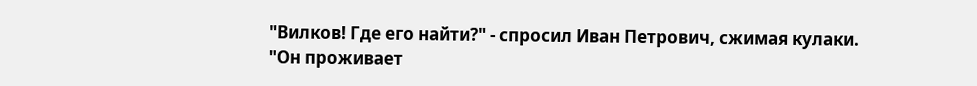"Вилков! Где его найти?" - спросил Иван Петрович, сжимая кулаки.
"Он проживает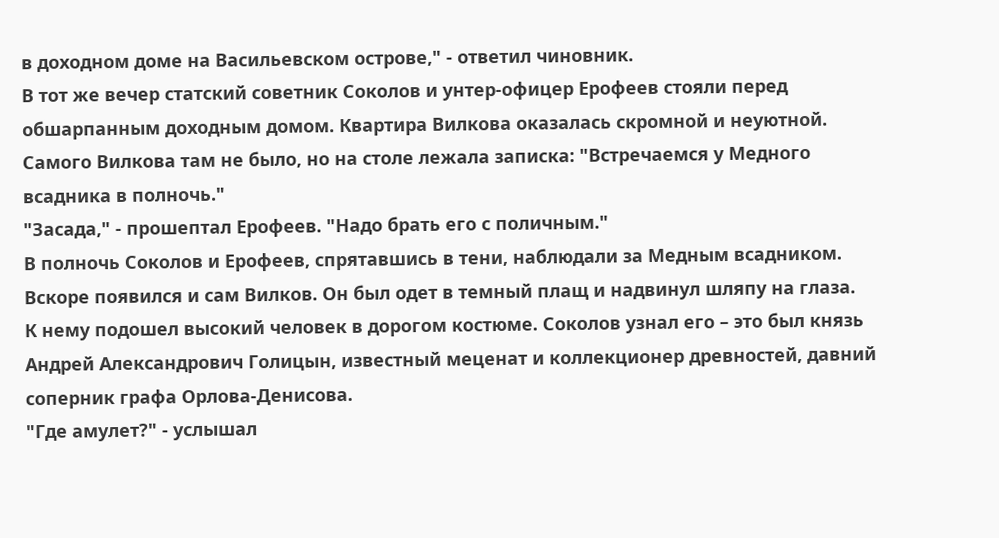в доходном доме на Васильевском острове," - ответил чиновник.
В тот же вечер статский советник Соколов и унтер-офицер Ерофеев стояли перед обшарпанным доходным домом. Квартира Вилкова оказалась скромной и неуютной. Самого Вилкова там не было, но на столе лежала записка: "Встречаемся у Медного всадника в полночь."
"Засада," - прошептал Ерофеев. "Надо брать его с поличным."
В полночь Соколов и Ерофеев, спрятавшись в тени, наблюдали за Медным всадником. Вскоре появился и сам Вилков. Он был одет в темный плащ и надвинул шляпу на глаза.
К нему подошел высокий человек в дорогом костюме. Соколов узнал его – это был князь Андрей Александрович Голицын, известный меценат и коллекционер древностей, давний соперник графа Орлова-Денисова.
"Где амулет?" - услышал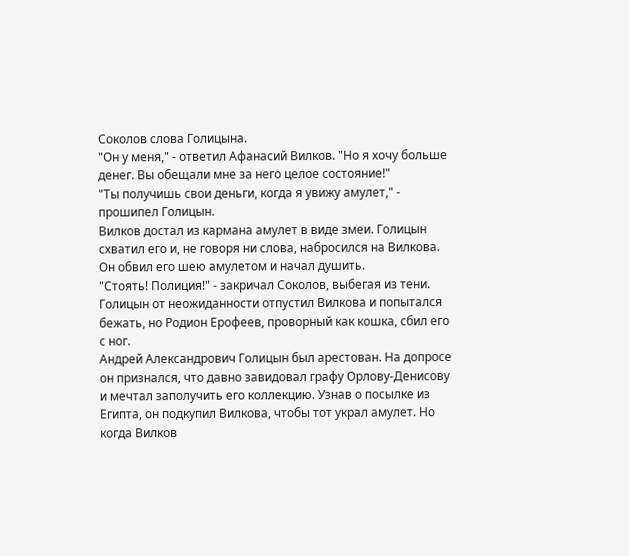Соколов слова Голицына.
"Он у меня," - ответил Афанасий Вилков. "Но я хочу больше денег. Вы обещали мне за него целое состояние!"
"Ты получишь свои деньги, когда я увижу амулет," - прошипел Голицын.
Вилков достал из кармана амулет в виде змеи. Голицын схватил его и, не говоря ни слова, набросился на Вилкова. Он обвил его шею амулетом и начал душить.
"Стоять! Полиция!" - закричал Соколов, выбегая из тени.
Голицын от неожиданности отпустил Вилкова и попытался бежать, но Родион Ерофеев, проворный как кошка, сбил его с ног.
Андрей Александрович Голицын был арестован. На допросе он признался, что давно завидовал графу Орлову-Денисову и мечтал заполучить его коллекцию. Узнав о посылке из Египта, он подкупил Вилкова, чтобы тот украл амулет. Но когда Вилков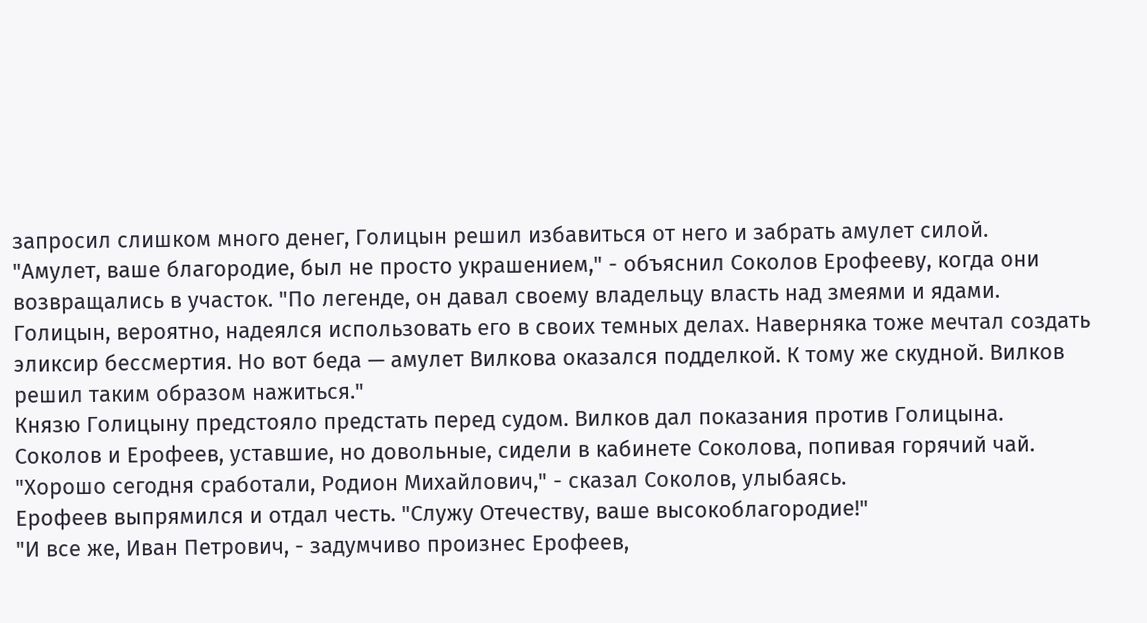запросил слишком много денег, Голицын решил избавиться от него и забрать амулет силой.
"Амулет, ваше благородие, был не просто украшением," - объяснил Соколов Ерофееву, когда они возвращались в участок. "По легенде, он давал своему владельцу власть над змеями и ядами. Голицын, вероятно, надеялся использовать его в своих темных делах. Наверняка тоже мечтал создать эликсир бессмертия. Но вот беда — амулет Вилкова оказался подделкой. К тому же скудной. Вилков решил таким образом нажиться."
Князю Голицыну предстояло предстать перед судом. Вилков дал показания против Голицына.
Соколов и Ерофеев, уставшие, но довольные, сидели в кабинете Соколова, попивая горячий чай.
"Хорошо сегодня сработали, Родион Михайлович," - сказал Соколов, улыбаясь.
Ерофеев выпрямился и отдал честь. "Служу Отечеству, ваше высокоблагородие!"
"И все же, Иван Петрович, - задумчиво произнес Ерофеев,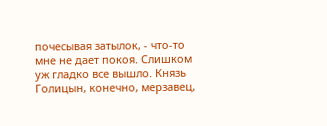почесывая затылок, - что-то мне не дает покоя. Слишком уж гладко все вышло. Князь Голицын, конечно, мерзавец,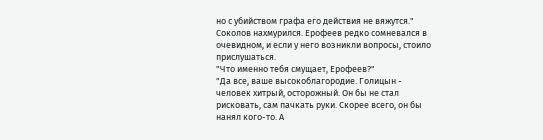но с убийством графа его действия не вяжутся."
Соколов нахмурился. Ерофеев редко сомневался в очевидном, и если у него возникли вопросы, стоило прислушаться.
"Что именно тебя смущает, Ерофеев?"
"Да все, ваше высокоблагородие. Голицын - человек хитрый, осторожный. Он бы не стал рисковать, сам пачкать руки. Скорее всего, он бы нанял кого-то. А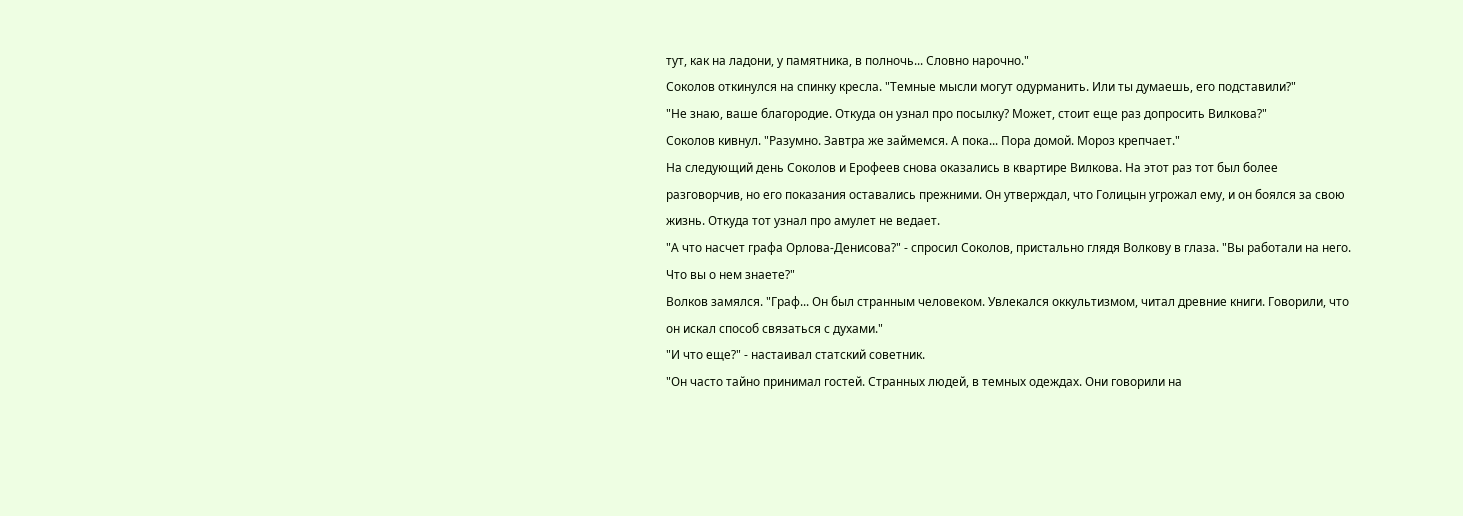тут, как на ладони, у памятника, в полночь... Словно нарочно."
Соколов откинулся на спинку кресла. "Темные мысли могут одурманить. Или ты думаешь, его подставили?"
"Не знаю, ваше благородие. Откуда он узнал про посылку? Может, стоит еще раз допросить Вилкова?"
Соколов кивнул. "Разумно. Завтра же займемся. А пока... Пора домой. Мороз крепчает."
На следующий день Соколов и Ерофеев снова оказались в квартире Вилкова. На этот раз тот был более разговорчив, но его показания оставались прежними. Он утверждал, что Голицын угрожал ему, и он боялся за свою жизнь. Откуда тот узнал про амулет не ведает.
"А что насчет графа Орлова-Денисова?" - спросил Соколов, пристально глядя Волкову в глаза. "Вы работали на него. Что вы о нем знаете?"
Волков замялся. "Граф... Он был странным человеком. Увлекался оккультизмом, читал древние книги. Говорили, что он искал способ связаться с духами."
"И что еще?" - настаивал статский советник.
"Он часто тайно принимал гостей. Странных людей, в темных одеждах. Они говорили на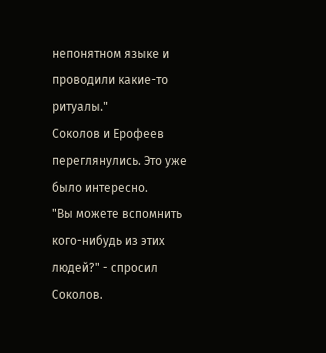непонятном языке и проводили какие-то ритуалы."
Соколов и Ерофеев переглянулись. Это уже было интересно.
"Вы можете вспомнить кого-нибудь из этих людей?" - спросил Соколов.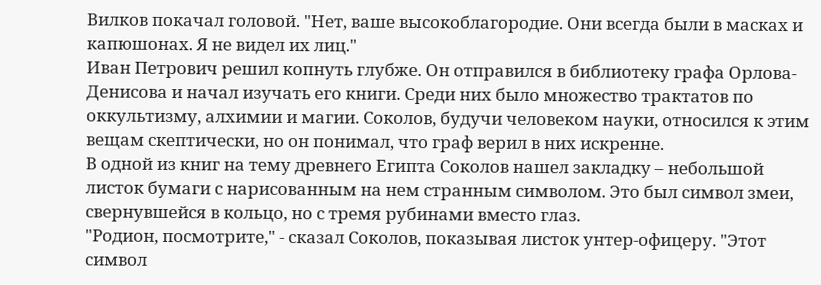Вилков покачал головой. "Нет, ваше высокоблагородие. Они всегда были в масках и капюшонах. Я не видел их лиц."
Иван Петрович решил копнуть глубже. Он отправился в библиотеку графа Орлова-Денисова и начал изучать его книги. Среди них было множество трактатов по оккультизму, алхимии и магии. Соколов, будучи человеком науки, относился к этим вещам скептически, но он понимал, что граф верил в них искренне.
В одной из книг на тему древнего Египта Соколов нашел закладку – небольшой листок бумаги с нарисованным на нем странным символом. Это был символ змеи, свернувшейся в кольцо, но с тремя рубинами вместо глаз.
"Родион, посмотрите," - сказал Соколов, показывая листок унтер-офицеру. "Этот символ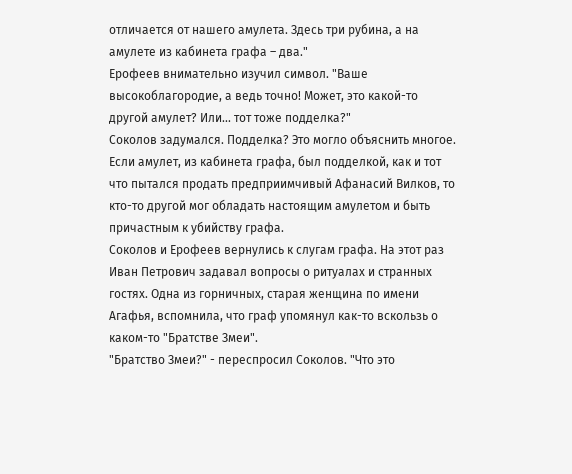отличается от нашего амулета. Здесь три рубина, а на амулете из кабинета графа – два."
Ерофеев внимательно изучил символ. "Ваше высокоблагородие, а ведь точно! Может, это какой-то другой амулет? Или... тот тоже подделка?"
Соколов задумался. Подделка? Это могло объяснить многое. Если амулет, из кабинета графа, был подделкой, как и тот что пытался продать предприимчивый Афанасий Вилков, то кто-то другой мог обладать настоящим амулетом и быть причастным к убийству графа.
Соколов и Ерофеев вернулись к слугам графа. На этот раз Иван Петрович задавал вопросы о ритуалах и странных гостях. Одна из горничных, старая женщина по имени Агафья, вспомнила, что граф упомянул как-то вскользь о каком-то "Братстве Змеи".
"Братство Змеи?" - переспросил Соколов. "Что это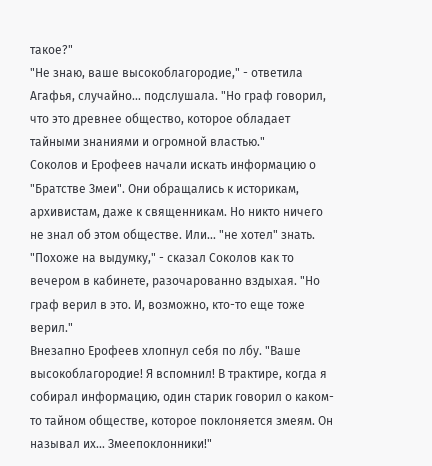такое?"
"Не знаю, ваше высокоблагородие," - ответила Агафья, случайно... подслушала. "Но граф говорил, что это древнее общество, которое обладает тайными знаниями и огромной властью."
Соколов и Ерофеев начали искать информацию о "Братстве Змеи". Они обращались к историкам, архивистам, даже к священникам. Но никто ничего не знал об этом обществе. Или... "не хотел" знать.
"Похоже на выдумку," - сказал Соколов как то вечером в кабинете, разочарованно вздыхая. "Но граф верил в это. И, возможно, кто-то еще тоже верил."
Внезапно Ерофеев хлопнул себя по лбу. "Ваше высокоблагородие! Я вспомнил! В трактире, когда я собирал информацию, один старик говорил о каком-то тайном обществе, которое поклоняется змеям. Он называл их... Змеепоклонники!"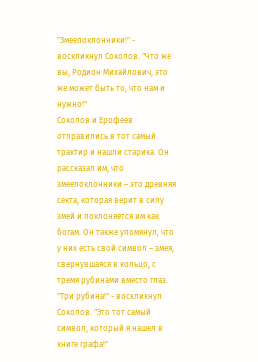"Змеепоклонники!" - воскликнул Соколов. "Что же вы, Родион Михайлович, это же может быть то, что нам и нужно!"
Соколов и Ерофеев отправились в тот самый трактир и нашли старика. Он рассказал им, что змеепоклонники – это древняя секта, которая верит в силу змей и поклоняется им как богам. Он также упомянул, что у них есть свой символ – змея, свернувшаяся в кольцо, с тремя рубинами вместо глаз.
"Три рубина!" - воскликнул Соколов. "Это тот самый символ, который я нашел в книге графа!"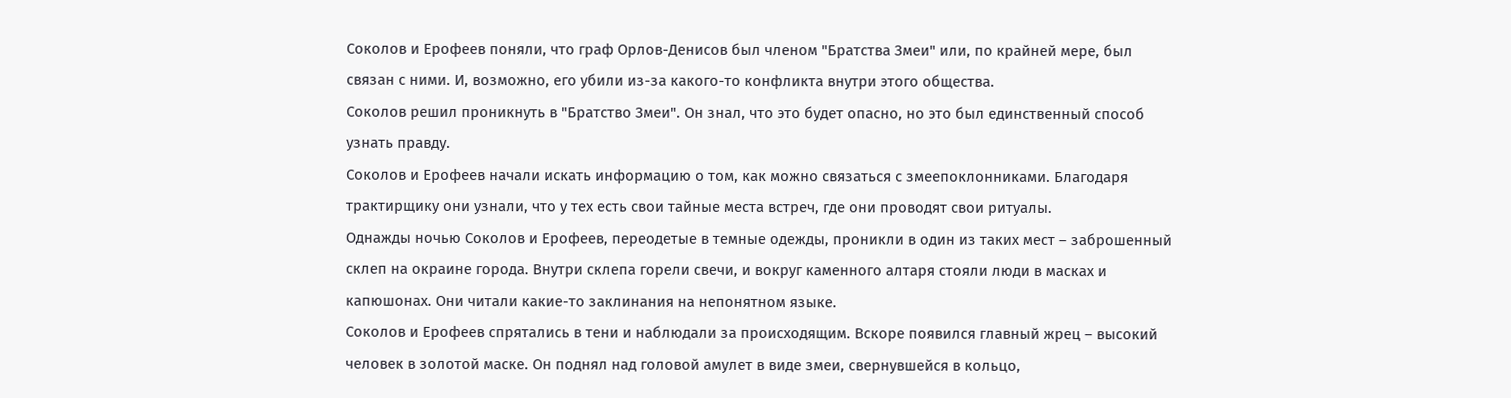Соколов и Ерофеев поняли, что граф Орлов-Денисов был членом "Братства Змеи" или, по крайней мере, был связан с ними. И, возможно, его убили из-за какого-то конфликта внутри этого общества.
Соколов решил проникнуть в "Братство Змеи". Он знал, что это будет опасно, но это был единственный способ узнать правду.
Соколов и Ерофеев начали искать информацию о том, как можно связаться с змеепоклонниками. Благодаря трактирщику они узнали, что у тех есть свои тайные места встреч, где они проводят свои ритуалы.
Однажды ночью Соколов и Ерофеев, переодетые в темные одежды, проникли в один из таких мест – заброшенный склеп на окраине города. Внутри склепа горели свечи, и вокруг каменного алтаря стояли люди в масках и капюшонах. Они читали какие-то заклинания на непонятном языке.
Соколов и Ерофеев спрятались в тени и наблюдали за происходящим. Вскоре появился главный жрец – высокий человек в золотой маске. Он поднял над головой амулет в виде змеи, свернувшейся в кольцо,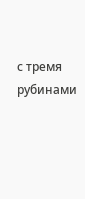с тремя рубинами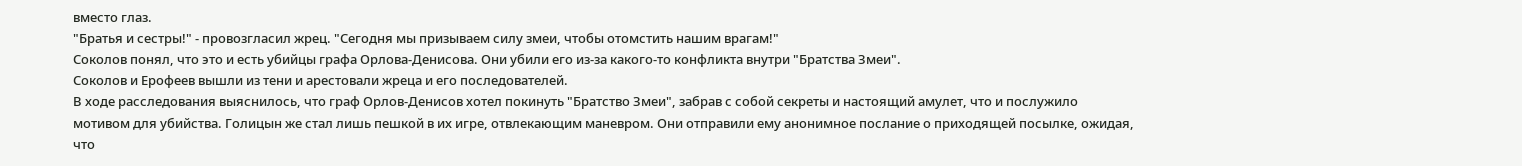вместо глаз.
"Братья и сестры!" - провозгласил жрец. "Сегодня мы призываем силу змеи, чтобы отомстить нашим врагам!"
Соколов понял, что это и есть убийцы графа Орлова-Денисова. Они убили его из-за какого-то конфликта внутри "Братства Змеи".
Соколов и Ерофеев вышли из тени и арестовали жреца и его последователей.
В ходе расследования выяснилось, что граф Орлов-Денисов хотел покинуть "Братство Змеи", забрав с собой секреты и настоящий амулет, что и послужило мотивом для убийства. Голицын же стал лишь пешкой в их игре, отвлекающим маневром. Они отправили ему анонимное послание о приходящей посылке, ожидая, что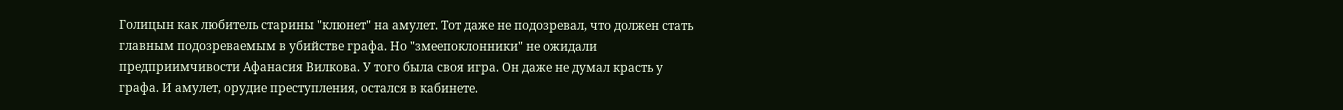Голицын как любитель старины "клюнет" на амулет. Тот даже не подозревал, что должен стать главным подозреваемым в убийстве графа. Но "змеепоклонники" не ожидали предприимчивости Афанасия Вилкова. У того была своя игра. Он даже не думал красть у графа. И амулет, орудие преступления, остался в кабинете.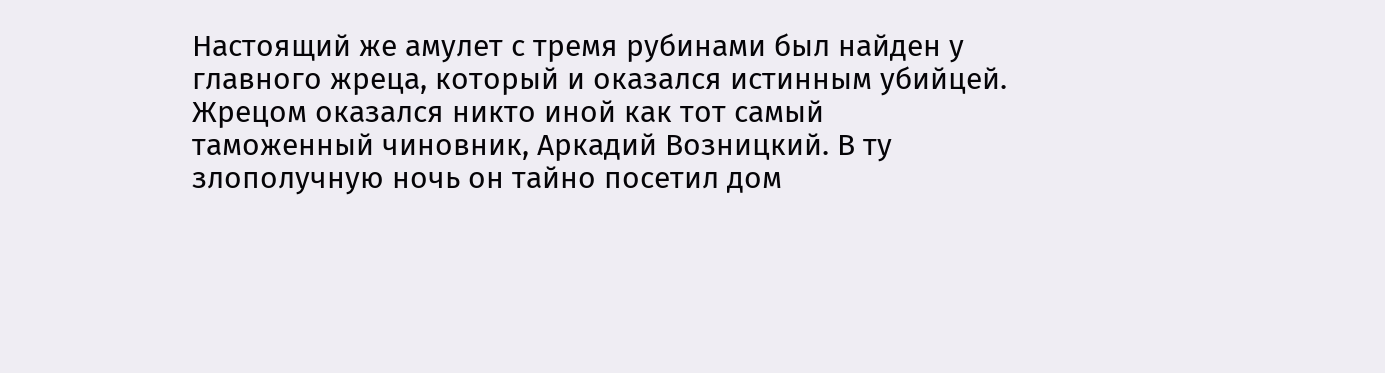Настоящий же амулет с тремя рубинами был найден у главного жреца, который и оказался истинным убийцей. Жрецом оказался никто иной как тот самый таможенный чиновник, Аркадий Возницкий. В ту злополучную ночь он тайно посетил дом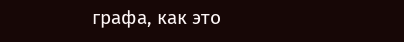графа, как это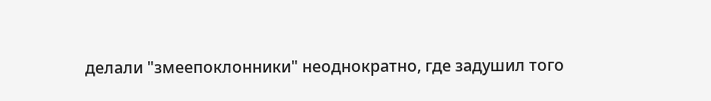делали "змеепоклонники" неоднократно, где задушил того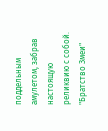поддельным амулетом, забрав настоящую реликвию с собой.
"Братство Змеи"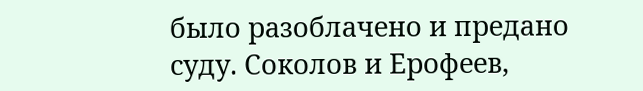было разоблачено и предано суду. Соколов и Ерофеев,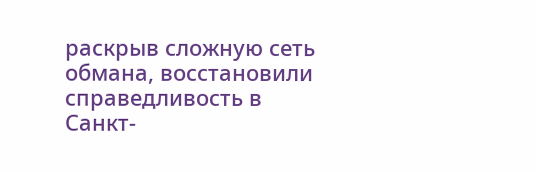раскрыв сложную сеть обмана, восстановили справедливость в Санкт-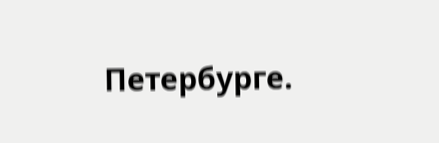Петербурге.